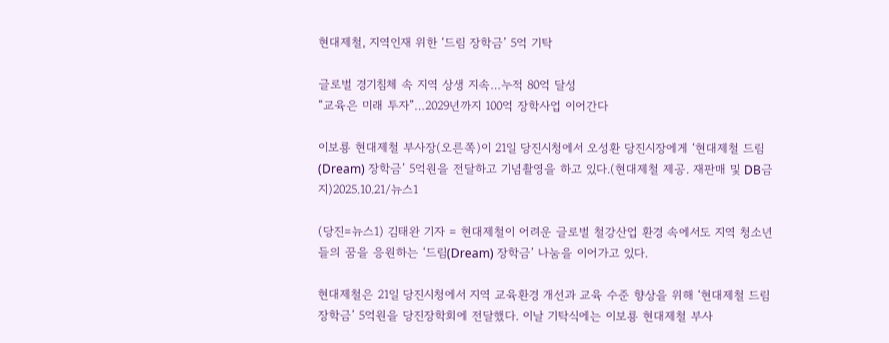현대제철, 지역인재 위한 ‘드림 장학금’ 5억 기탁

글로벌 경기침체 속 지역 상생 지속…누적 80억 달성
“교육은 미래 투자”…2029년까지 100억 장학사업 이어간다

이보룡 현대제철 부사장(오른쪽)이 21일 당진시청에서 오성환 당진시장에게 ‘현대제철 드림(Dream) 장학금’ 5억원을 전달하고 기념촬영을 하고 있다.(현대제철 제공. 재판매 및 DB금지)2025.10.21/뉴스1

(당진=뉴스1) 김태완 기자 = 현대제철이 어려운 글로벌 철강산업 환경 속에서도 지역 청소년들의 꿈을 응원하는 ‘드림(Dream) 장학금’ 나눔을 이어가고 있다.

현대제철은 21일 당진시청에서 지역 교육환경 개선과 교육 수준 향상을 위해 ‘현대제철 드림 장학금’ 5억원을 당진장학회에 전달했다. 이날 기탁식에는 이보룡 현대제철 부사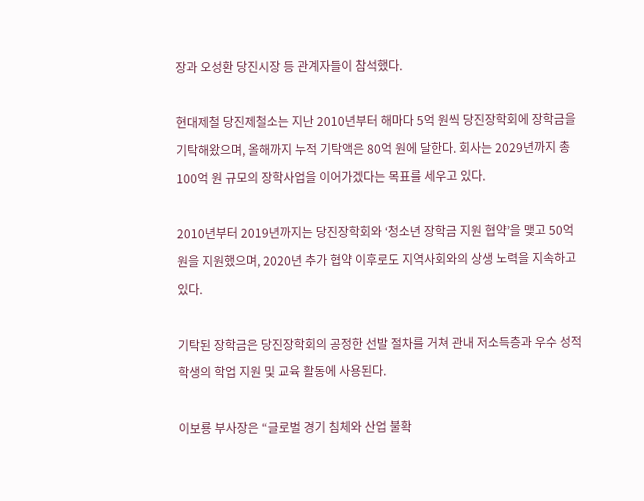장과 오성환 당진시장 등 관계자들이 참석했다.

현대제철 당진제철소는 지난 2010년부터 해마다 5억 원씩 당진장학회에 장학금을 기탁해왔으며, 올해까지 누적 기탁액은 80억 원에 달한다. 회사는 2029년까지 총 100억 원 규모의 장학사업을 이어가겠다는 목표를 세우고 있다.

2010년부터 2019년까지는 당진장학회와 ‘청소년 장학금 지원 협약’을 맺고 50억 원을 지원했으며, 2020년 추가 협약 이후로도 지역사회와의 상생 노력을 지속하고 있다.

기탁된 장학금은 당진장학회의 공정한 선발 절차를 거쳐 관내 저소득층과 우수 성적 학생의 학업 지원 및 교육 활동에 사용된다.

이보룡 부사장은 “글로벌 경기 침체와 산업 불확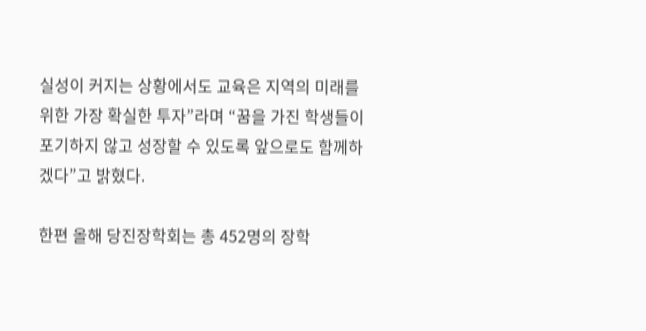실성이 커지는 상황에서도 교육은 지역의 미래를 위한 가장 확실한 투자”라며 “꿈을 가진 학생들이 포기하지 않고 성장할 수 있도록 앞으로도 함께하겠다”고 밝혔다.

한편 올해 당진장학회는 총 452명의 장학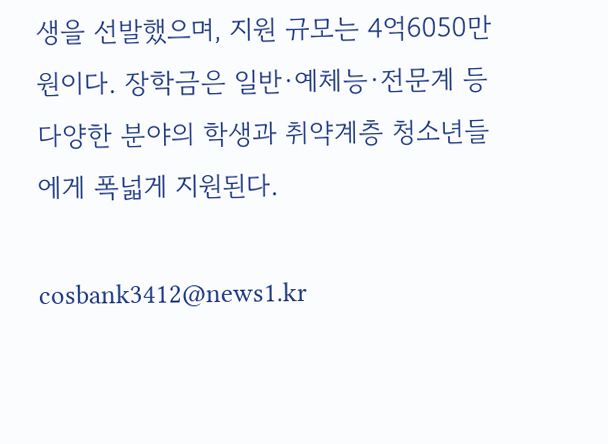생을 선발했으며, 지원 규모는 4억6050만 원이다. 장학금은 일반·예체능·전문계 등 다양한 분야의 학생과 취약계층 청소년들에게 폭넓게 지원된다.

cosbank3412@news1.kr